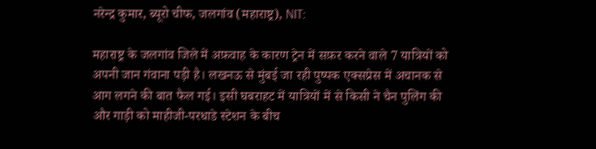नरेन्द्र कुमार, ब्यूरो चीफ, जलगांव (महाराष्ट्र), NIT:

महाराष्ट्र के जलगांव जिले में अफ़वाह के कारण ट्रेन में सफ़र करने वाले 7 यात्रियों को अपनी जान गंवाना पड़ी है। लखनऊ से मुंबई जा रही पुष्पक एक्सप्रेस में अचानक से आग लगने की बात फैल गई। इसी घबराहट में यात्रियों में से किसी ने चैन पुलिंग की और गाड़ी को माहीजी-परधाडे स्टेशन के बीच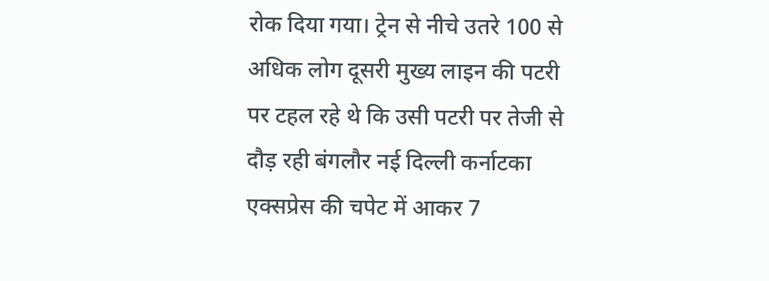रोक दिया गया। ट्रेन से नीचे उतरे 100 से अधिक लोग दूसरी मुख्य लाइन की पटरी पर टहल रहे थे कि उसी पटरी पर तेजी से दौड़ रही बंगलौर नई दिल्ली कर्नाटका एक्सप्रेस की चपेट में आकर 7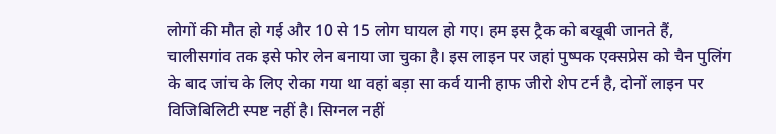लोगों की मौत हो गई और 10 से 15 लोग घायल हो गए। हम इस ट्रैक को बखूबी जानते हैं, चालीसगांव तक इसे फोर लेन बनाया जा चुका है। इस लाइन पर जहां पुष्पक एक्सप्रेस को चैन पुलिंग के बाद जांच के लिए रोका गया था वहां बड़ा सा कर्व यानी हाफ जीरो शेप टर्न है, दोनों लाइन पर विजिबिलिटी स्पष्ट नहीं है। सिग्नल नहीं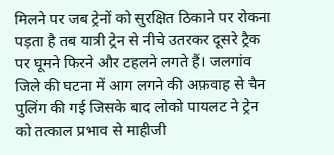मिलने पर जब ट्रेनों को सुरक्षित ठिकाने पर रोकना पड़ता है तब यात्री ट्रेन से नीचे उतरकर दूसरे ट्रैक पर घूमने फिरने और टहलने लगते हैं। जलगांव जिले की घटना में आग लगने की अफ़वाह से चैन पुलिंग की गई जिसके बाद लोको पायलट ने ट्रेन को तत्काल प्रभाव से माहीजी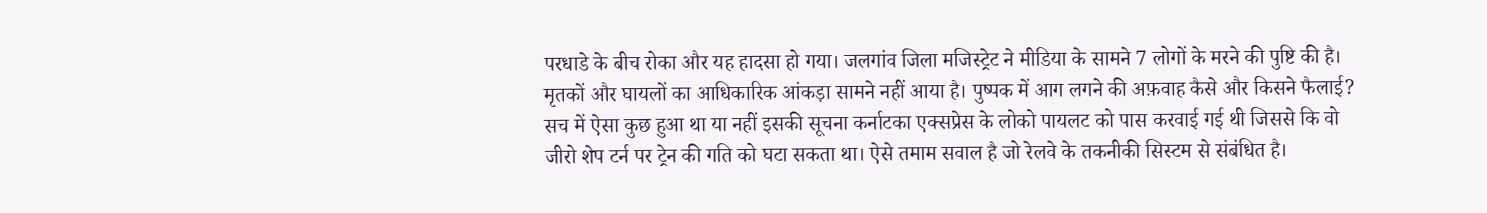परधाडे के बीच रोका और यह हादसा हो गया। जलगांव जिला मजिस्ट्रेट ने मीडिया के सामने 7 लोगों के मरने की पुष्टि की है। मृतकों और घायलों का आधिकारिक आंकड़ा सामने नहीं आया है। पुष्पक में आग लगने की अफ़वाह कैसे और किसने फैलाई? सच में ऐसा कुछ हुआ था या नहीं इसकी सूचना कर्नाटका एक्सप्रेस के लोको पायलट को पास करवाई गई थी जिससे कि वो जीरो शेप टर्न पर ट्रेन की गति को घटा सकता था। ऐसे तमाम सवाल है जो रेलवे के तकनीकी सिस्टम से संबंधित है।